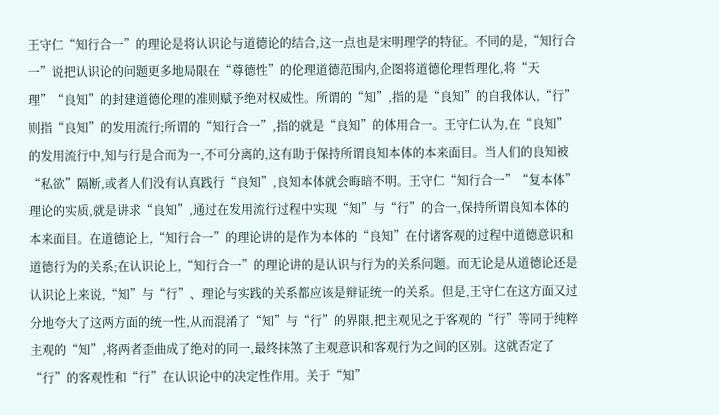王守仁“知行合一”的理论是将认识论与道德论的结合,这一点也是宋明理学的特征。不同的是,“知行合一”说把认识论的问题更多地局限在“尊德性”的伦理道德范围内,企图将道德伦理哲理化,将“天理”“良知”的封建道德伦理的准则赋予绝对权威性。所谓的“知”,指的是“良知”的自我体认,“行”则指“良知”的发用流行;所谓的“知行合一”,指的就是“良知”的体用合一。王守仁认为,在“良知”的发用流行中,知与行是合而为一,不可分离的,这有助于保持所谓良知本体的本来面目。当人们的良知被“私欲”隔断,或者人们没有认真践行“良知”,良知本体就会晦暗不明。王守仁“知行合一”“复本体”理论的实质,就是讲求“良知”,通过在发用流行过程中实现“知”与“行”的合一,保持所谓良知本体的本来面目。在道德论上,“知行合一”的理论讲的是作为本体的“良知”在付诸客观的过程中道德意识和道德行为的关系;在认识论上,“知行合一”的理论讲的是认识与行为的关系问题。而无论是从道德论还是认识论上来说,“知”与“行”、理论与实践的关系都应该是辩证统一的关系。但是,王守仁在这方面又过分地夸大了这两方面的统一性,从而混淆了“知”与“行”的界限,把主观见之于客观的“行”等同于纯粹主观的“知”,将两者歪曲成了绝对的同一,最终抹煞了主观意识和客观行为之间的区别。这就否定了“行”的客观性和“行”在认识论中的决定性作用。关于“知”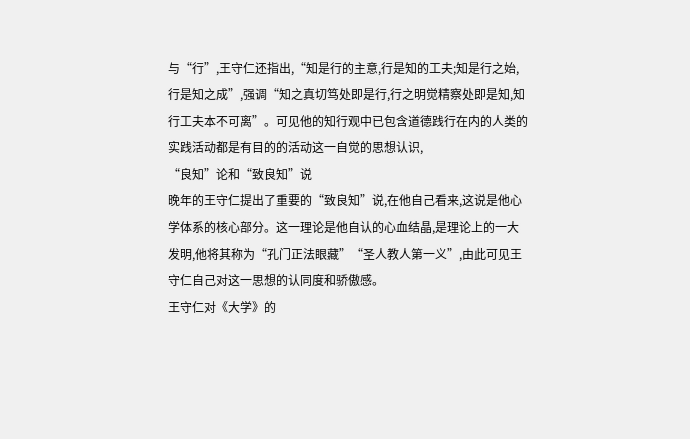与“行”,王守仁还指出,“知是行的主意,行是知的工夫;知是行之始,行是知之成”,强调“知之真切笃处即是行,行之明觉精察处即是知,知行工夫本不可离”。可见他的知行观中已包含道德践行在内的人类的实践活动都是有目的的活动这一自觉的思想认识,
“良知”论和“致良知”说
晚年的王守仁提出了重要的“致良知”说,在他自己看来,这说是他心学体系的核心部分。这一理论是他自认的心血结晶,是理论上的一大发明,他将其称为“孔门正法眼藏”“圣人教人第一义”,由此可见王守仁自己对这一思想的认同度和骄傲感。
王守仁对《大学》的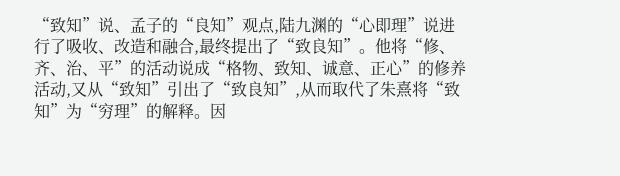“致知”说、孟子的“良知”观点,陆九渊的“心即理”说进行了吸收、改造和融合,最终提出了“致良知”。他将“修、齐、治、平”的活动说成“格物、致知、诚意、正心”的修养活动,又从“致知”引出了“致良知”,从而取代了朱熹将“致知”为“穷理”的解释。因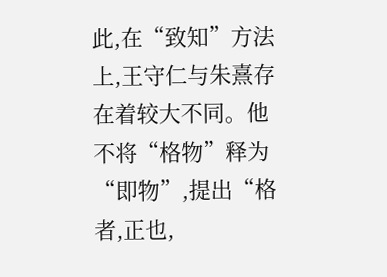此,在“致知”方法上,王守仁与朱熹存在着较大不同。他不将“格物”释为“即物”,提出“格者,正也,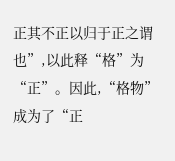正其不正以归于正之谓也”,以此释“格”为“正”。因此,“格物”成为了“正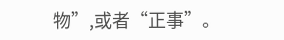物”,或者“正事”。